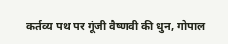कर्तव्य पथ पर गूंजी वैष्णवी की धुन, गोपाल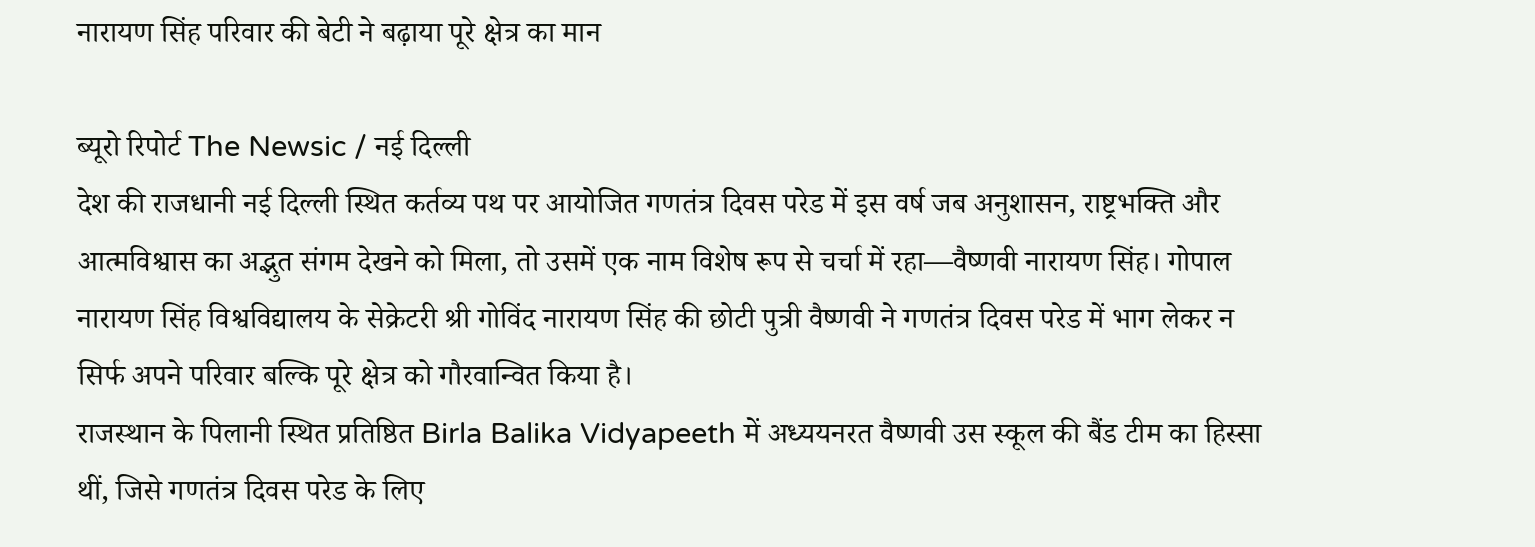नारायण सिंह परिवार की बेटी ने बढ़ाया पूरे क्षेत्र का मान

ब्यूरो रिपोर्ट The Newsic / नई दिल्ली
देश की राजधानी नई दिल्ली स्थित कर्तव्य पथ पर आयोजित गणतंत्र दिवस परेड में इस वर्ष जब अनुशासन, राष्ट्रभक्ति और आत्मविश्वास का अद्भुत संगम देखने को मिला, तो उसमें एक नाम विशेष रूप से चर्चा में रहा—वैष्णवी नारायण सिंह। गोपाल नारायण सिंह विश्वविद्यालय के सेक्रेटरी श्री गोविंद नारायण सिंह की छोटी पुत्री वैष्णवी ने गणतंत्र दिवस परेड में भाग लेकर न सिर्फ अपने परिवार बल्कि पूरे क्षेत्र को गौरवान्वित किया है।
राजस्थान के पिलानी स्थित प्रतिष्ठित Birla Balika Vidyapeeth में अध्ययनरत वैष्णवी उस स्कूल की बैंड टीम का हिस्सा थीं, जिसे गणतंत्र दिवस परेड के लिए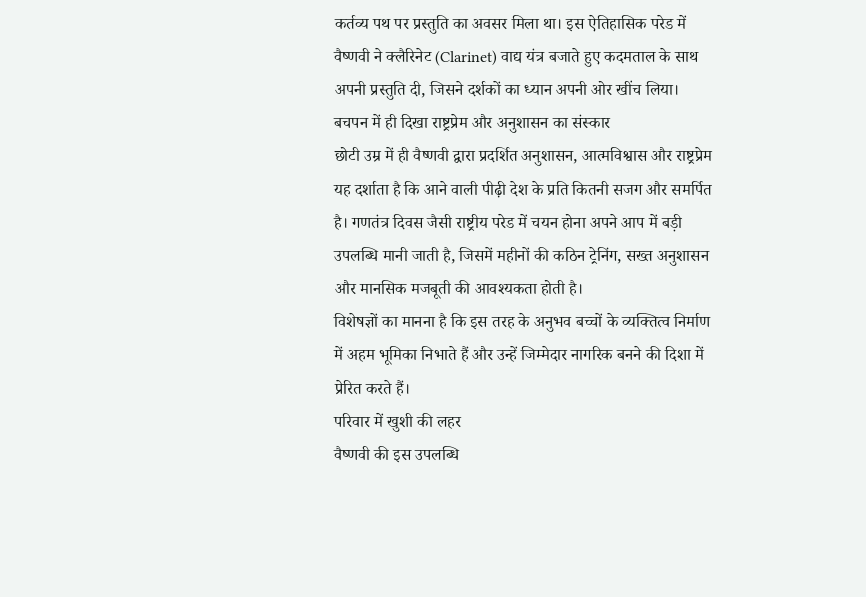कर्तव्य पथ पर प्रस्तुति का अवसर मिला था। इस ऐतिहासिक परेड में वैष्णवी ने क्लैरिनेट (Clarinet) वाद्य यंत्र बजाते हुए कदमताल के साथ अपनी प्रस्तुति दी, जिसने दर्शकों का ध्यान अपनी ओर खींच लिया।
बचपन में ही दिखा राष्ट्रप्रेम और अनुशासन का संस्कार
छोटी उम्र में ही वैष्णवी द्वारा प्रदर्शित अनुशासन, आत्मविश्वास और राष्ट्रप्रेम यह दर्शाता है कि आने वाली पीढ़ी देश के प्रति कितनी सजग और समर्पित है। गणतंत्र दिवस जैसी राष्ट्रीय परेड में चयन होना अपने आप में बड़ी उपलब्धि मानी जाती है, जिसमें महीनों की कठिन ट्रेनिंग, सख्त अनुशासन और मानसिक मजबूती की आवश्यकता होती है।
विशेषज्ञों का मानना है कि इस तरह के अनुभव बच्चों के व्यक्तित्व निर्माण में अहम भूमिका निभाते हैं और उन्हें जिम्मेदार नागरिक बनने की दिशा में प्रेरित करते हैं।
परिवार में खुशी की लहर
वैष्णवी की इस उपलब्धि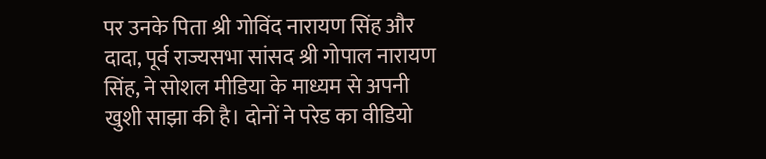पर उनके पिता श्री गोविंद नारायण सिंह और दादा, पूर्व राज्यसभा सांसद श्री गोपाल नारायण सिंह, ने सोशल मीडिया के माध्यम से अपनी खुशी साझा की है। दोनों ने परेड का वीडियो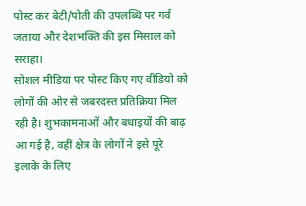पोस्ट कर बेटी/पोती की उपलब्धि पर गर्व जताया और देशभक्ति की इस मिसाल को सराहा।
सोशल मीडिया पर पोस्ट किए गए वीडियो को लोगों की ओर से जबरदस्त प्रतिक्रिया मिल रही है। शुभकामनाओं और बधाइयों की बाढ़ आ गई है, वहीं क्षेत्र के लोगों ने इसे पूरे इलाके के लिए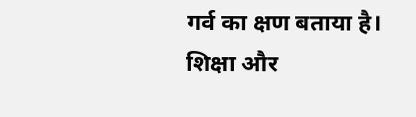गर्व का क्षण बताया है।
शिक्षा और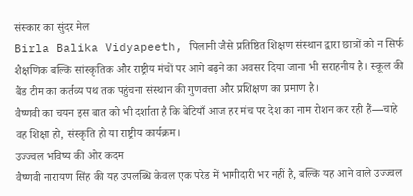संस्कार का सुंदर मेल
Birla Balika Vidyapeeth, पिलानी जैसे प्रतिष्ठित शिक्षण संस्थान द्वारा छात्रों को न सिर्फ शैक्षणिक बल्कि सांस्कृतिक और राष्ट्रीय मंचों पर आगे बढ़ने का अवसर दिया जाना भी सराहनीय है। स्कूल की बैंड टीम का कर्तव्य पथ तक पहुंचना संस्थान की गुणवत्ता और प्रशिक्षण का प्रमाण है।
वैष्णवी का चयन इस बात को भी दर्शाता है कि बेटियाँ आज हर मंच पर देश का नाम रोशन कर रही हैं—चाहे वह शिक्षा हो, संस्कृति हो या राष्ट्रीय कार्यक्रम।
उज्ज्वल भविष्य की ओर कदम
वैष्णवी नारायण सिंह की यह उपलब्धि केवल एक परेड में भागीदारी भर नहीं है, बल्कि यह आने वाले उज्ज्वल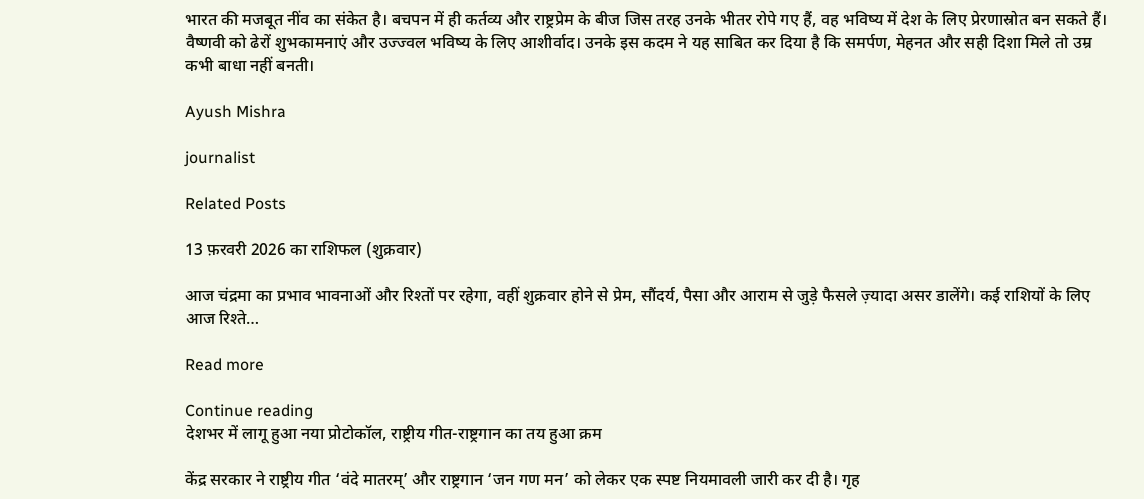भारत की मजबूत नींव का संकेत है। बचपन में ही कर्तव्य और राष्ट्रप्रेम के बीज जिस तरह उनके भीतर रोपे गए हैं, वह भविष्य में देश के लिए प्रेरणास्रोत बन सकते हैं।
वैष्णवी को ढेरों शुभकामनाएं और उज्ज्वल भविष्य के लिए आशीर्वाद। उनके इस कदम ने यह साबित कर दिया है कि समर्पण, मेहनत और सही दिशा मिले तो उम्र कभी बाधा नहीं बनती।

Ayush Mishra

journalist

Related Posts

13 फ़रवरी 2026 का राशिफल (शुक्रवार)

आज चंद्रमा का प्रभाव भावनाओं और रिश्तों पर रहेगा, वहीं शुक्रवार होने से प्रेम, सौंदर्य, पैसा और आराम से जुड़े फैसले ज़्यादा असर डालेंगे। कई राशियों के लिए आज रिश्ते…

Read more

Continue reading
देशभर में लागू हुआ नया प्रोटोकॉल, राष्ट्रीय गीत-राष्ट्रगान का तय हुआ क्रम

केंद्र सरकार ने राष्ट्रीय गीत ‘वंदे मातरम्’ और राष्ट्रगान ‘जन गण मन’ को लेकर एक स्पष्ट नियमावली जारी कर दी है। गृह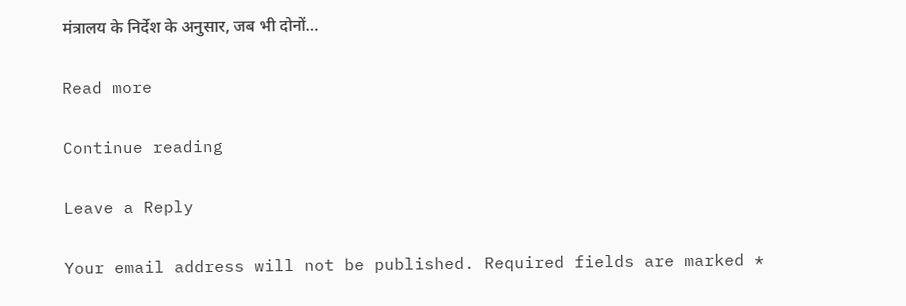मंत्रालय के निर्देश के अनुसार, जब भी दोनों…

Read more

Continue reading

Leave a Reply

Your email address will not be published. Required fields are marked *